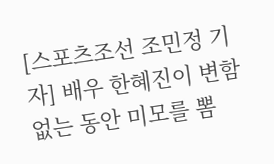[스포츠조선 조민정 기자] 배우 한혜진이 변함없는 동안 미모를 뽐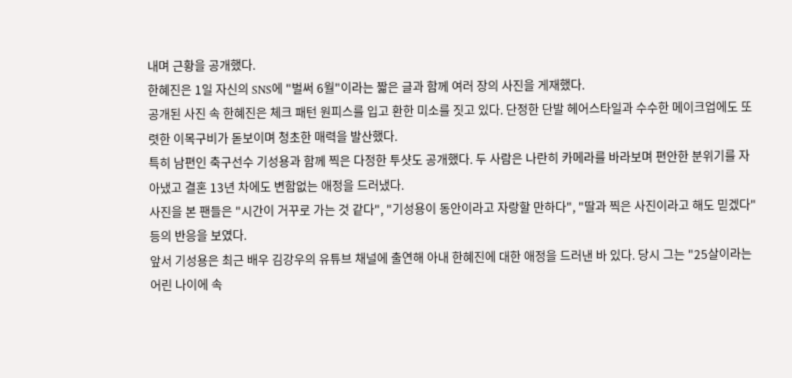내며 근황을 공개했다.
한혜진은 1일 자신의 SNS에 "벌써 6월"이라는 짧은 글과 함께 여러 장의 사진을 게재했다.
공개된 사진 속 한혜진은 체크 패턴 원피스를 입고 환한 미소를 짓고 있다. 단정한 단발 헤어스타일과 수수한 메이크업에도 또렷한 이목구비가 돋보이며 청초한 매력을 발산했다.
특히 남편인 축구선수 기성용과 함께 찍은 다정한 투샷도 공개했다. 두 사람은 나란히 카메라를 바라보며 편안한 분위기를 자아냈고 결혼 13년 차에도 변함없는 애정을 드러냈다.
사진을 본 팬들은 "시간이 거꾸로 가는 것 같다", "기성용이 동안이라고 자랑할 만하다", "딸과 찍은 사진이라고 해도 믿겠다" 등의 반응을 보였다.
앞서 기성용은 최근 배우 김강우의 유튜브 채널에 출연해 아내 한혜진에 대한 애정을 드러낸 바 있다. 당시 그는 "25살이라는 어린 나이에 속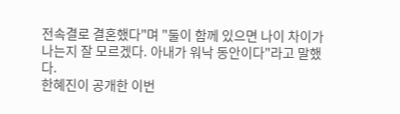전속결로 결혼했다"며 "둘이 함께 있으면 나이 차이가 나는지 잘 모르겠다. 아내가 워낙 동안이다"라고 말했다.
한혜진이 공개한 이번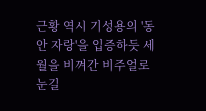근황 역시 기성용의 '동안 자랑'을 입증하듯 세월을 비껴간 비주얼로 눈길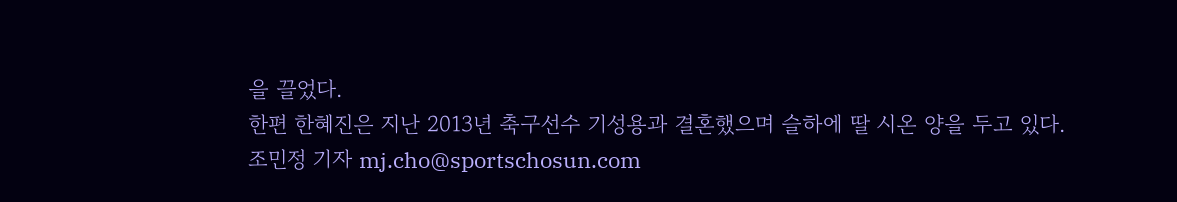을 끌었다.
한편 한혜진은 지난 2013년 축구선수 기성용과 결혼했으며 슬하에 딸 시온 양을 두고 있다.
조민정 기자 mj.cho@sportschosun.com